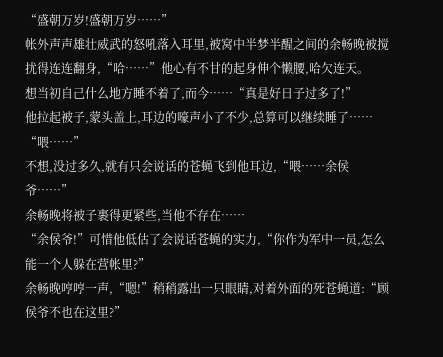“盛朝万岁!盛朝万岁……”
帐外声声雄壮威武的怒吼落入耳里,被窝中半梦半醒之间的余畅晚被搅扰得连连翻身,“哈……”他心有不甘的起身伸个懒腰,哈欠连天。
想当初自己什么地方睡不着了,而今……“真是好日子过多了!”
他拉起被子,蒙头盖上,耳边的嚎声小了不少,总算可以继续睡了……
“喂……”
不想,没过多久,就有只会说话的苍蝇飞到他耳边,“喂……余侯爷……”
余畅晚将被子裹得更紧些,当他不存在……
“余侯爷!”可惜他低估了会说话苍蝇的实力,“你作为军中一员,怎么能一个人躲在营帐里?”
余畅晚哼哼一声,“嗯!”稍稍露出一只眼睛,对着外面的死苍蝇道:“顾侯爷不也在这里?”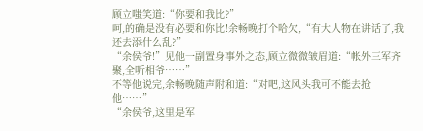顾立嗤笑道:“你要和我比?”
呵,的确是没有必要和你比!余畅晚打个哈欠,“有大人物在讲话了,我还去添什么乱?”
“余侯爷!”见他一副置身事外之态,顾立微微皱眉道:“帐外三军齐聚,全听相爷……”
不等他说完,余畅晚随声附和道:“对吧,这风头我可不能去抢他……”
“余侯爷,这里是军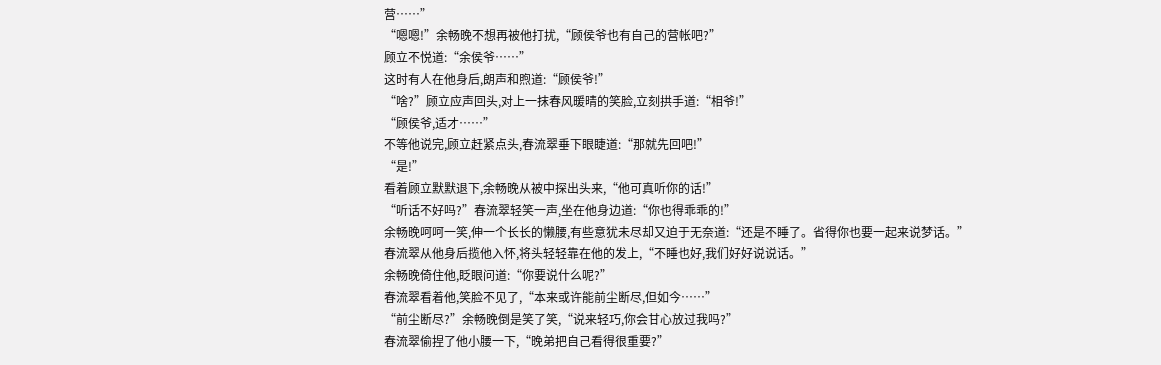营……”
“嗯嗯!”余畅晚不想再被他打扰,“顾侯爷也有自己的营帐吧?”
顾立不悦道:“余侯爷……”
这时有人在他身后,朗声和煦道:“顾侯爷!”
“啥?”顾立应声回头,对上一抹春风暖晴的笑脸,立刻拱手道:“相爷!”
“顾侯爷,适才……”
不等他说完,顾立赶紧点头,春流翠垂下眼睫道:“那就先回吧!”
“是!”
看着顾立默默退下,余畅晚从被中探出头来,“他可真听你的话!”
“听话不好吗?”春流翠轻笑一声,坐在他身边道:“你也得乖乖的!”
余畅晚呵呵一笑,伸一个长长的懒腰,有些意犹未尽却又迫于无奈道:“还是不睡了。省得你也要一起来说梦话。”
春流翠从他身后揽他入怀,将头轻轻靠在他的发上,“不睡也好,我们好好说说话。”
余畅晚倚住他,眨眼问道:“你要说什么呢?”
春流翠看着他,笑脸不见了,“本来或许能前尘断尽,但如今……”
“前尘断尽?”余畅晚倒是笑了笑,“说来轻巧,你会甘心放过我吗?”
春流翠偷捏了他小腰一下,“晚弟把自己看得很重要?”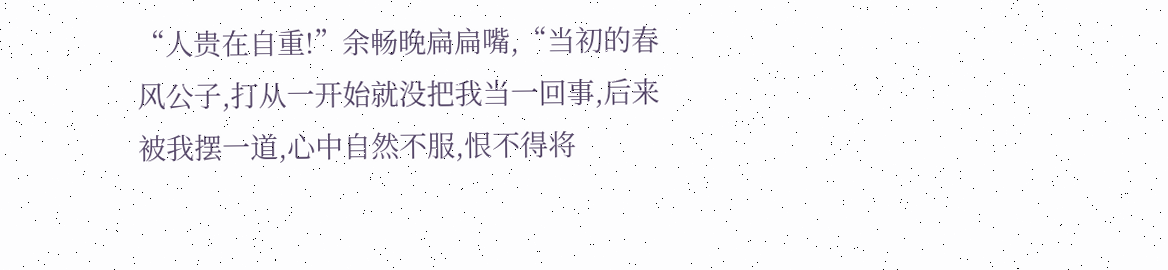“人贵在自重!”余畅晚扁扁嘴,“当初的春风公子,打从一开始就没把我当一回事,后来被我摆一道,心中自然不服,恨不得将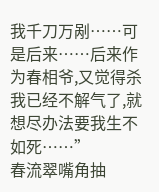我千刀万剐……可是后来……后来作为春相爷,又觉得杀我已经不解气了,就想尽办法要我生不如死……”
春流翠嘴角抽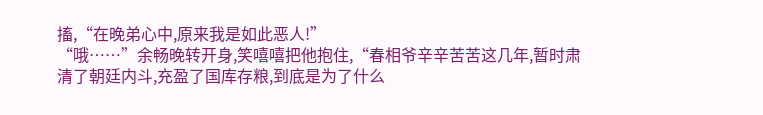搐,“在晚弟心中,原来我是如此恶人!”
“哦……”余畅晚转开身,笑嘻嘻把他抱住,“春相爷辛辛苦苦这几年,暂时肃清了朝廷内斗,充盈了国库存粮,到底是为了什么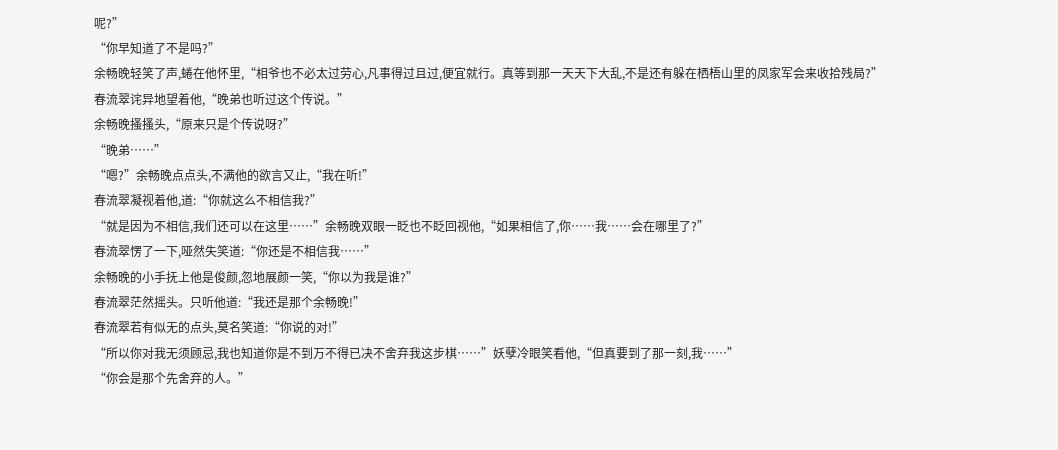呢?”
“你早知道了不是吗?”
余畅晚轻笑了声,蜷在他怀里,“相爷也不必太过劳心,凡事得过且过,便宜就行。真等到那一天天下大乱,不是还有躲在栖梧山里的凤家军会来收拾残局?”
春流翠诧异地望着他,“晚弟也听过这个传说。”
余畅晚搔搔头,“原来只是个传说呀?”
“晚弟……”
“嗯?”余畅晚点点头,不满他的欲言又止,“我在听!”
春流翠凝视着他,道:“你就这么不相信我?”
“就是因为不相信,我们还可以在这里……”余畅晚双眼一眨也不眨回视他,“如果相信了,你……我……会在哪里了?”
春流翠愣了一下,哑然失笑道:“你还是不相信我……”
余畅晚的小手抚上他是俊颜,忽地展颜一笑,“你以为我是谁?”
春流翠茫然摇头。只听他道:“我还是那个余畅晚!”
春流翠若有似无的点头,莫名笑道:“你说的对!”
“所以你对我无须顾忌,我也知道你是不到万不得已决不舍弃我这步棋……”妖孽冷眼笑看他,“但真要到了那一刻,我……”
“你会是那个先舍弃的人。”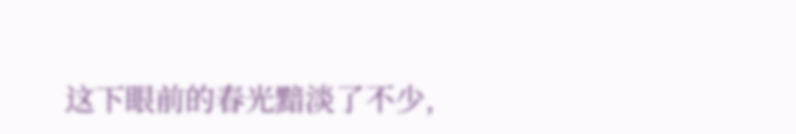这下眼前的春光黯淡了不少,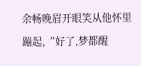余畅晚眉开眼笑从他怀里蹦起,“好了,梦都醒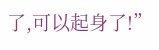了,可以起身了!”